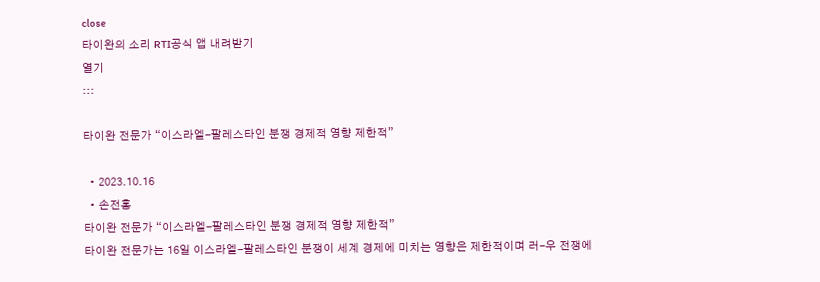close
타이완의 소리 RTI공식 앱 내려받기
열기
:::

타이완 전문가 “이스라엘-팔레스타인 분쟁 경제적 영향 제한적”

  • 2023.10.16
  • 손전홍
타이완 전문가 “이스라엘-팔레스타인 분쟁 경제적 영향 제한적”
타이완 전문가는 16일 이스라엘-팔레스타인 분쟁이 세계 경제에 미치는 영향은 제한적이며 러-우 전쟁에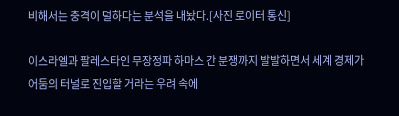비해서는 충격이 덜하다는 분석을 내놨다.[사진 로이터 통신]

이스라엘과 팔레스타인 무장정파 하마스 간 분쟁까지 발발하면서 세계 경제가 어둠의 터널로 진입할 거라는 우려 속에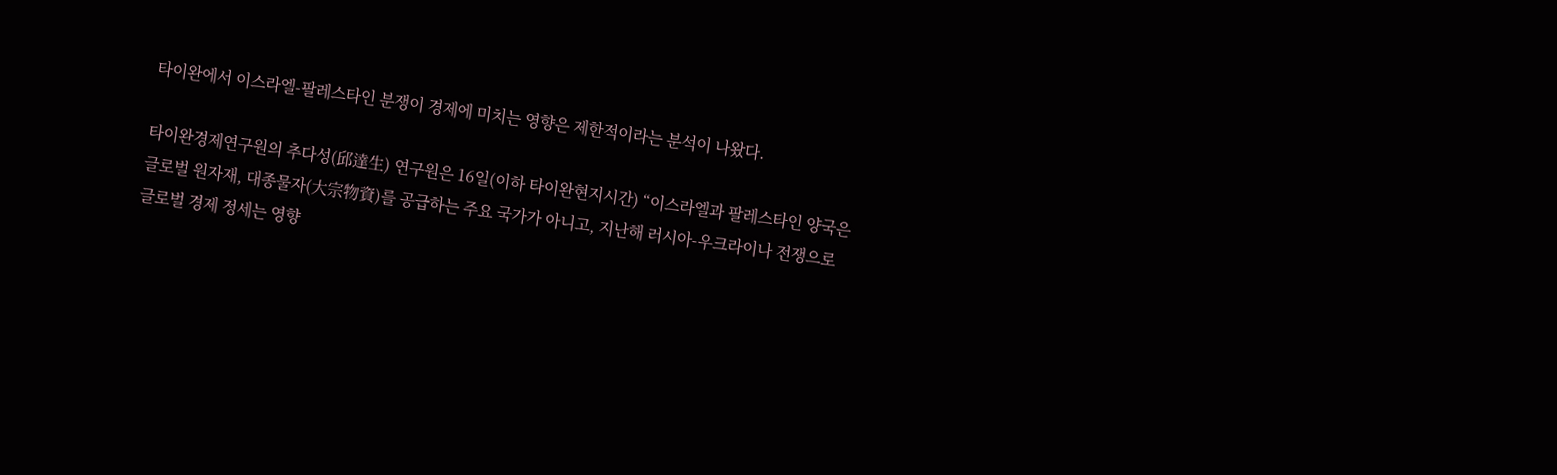타이완에서 이스라엘-팔레스타인 분쟁이 경제에 미치는 영향은 제한적이라는 분석이 나왔다.

타이완경제연구원의 추다성(邱達生) 연구원은 16일(이하 타이완현지시간) “이스라엘과 팔레스타인 양국은 글로벌 원자재, 대종물자(大宗物資)를 공급하는 주요 국가가 아니고, 지난해 러시아-우크라이나 전쟁으로 글로벌 경제 정세는 영향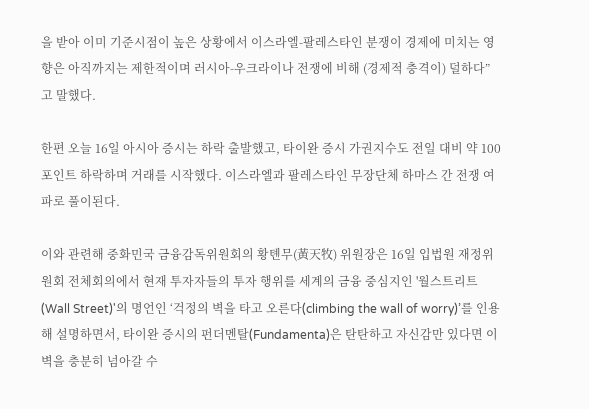을 받아 이미 기준시점이 높은 상황에서 이스라엘-팔레스타인 분쟁이 경제에 미치는 영향은 아직까지는 제한적이며 러시아-우크라이나 전쟁에 비해 (경제적 충격이) 덜하다”고 말했다.

한편 오늘 16일 아시아 증시는 하락 출발했고, 타이완 증시 가권지수도 전일 대비 약 100포인트 하락하며 거래를 시작했다. 이스라엘과 팔레스타인 무장단체 하마스 간 전쟁 여파로 풀이된다.

이와 관련해 중화민국 금융감독위원회의 황톈무(黃天牧) 위원장은 16일 입법원 재정위원회 전체회의에서 현재 투자자들의 투자 행위를 세계의 금융 중심지인 '월스트리트(Wall Street)'의 명언인 ‘걱정의 벽을 타고 오른다(climbing the wall of worry)’를 인용해 설명하면서, 타이완 증시의 펀더멘탈(Fundamenta)은 탄탄하고 자신감만 있다면 이 벽을 충분히 넘아갈 수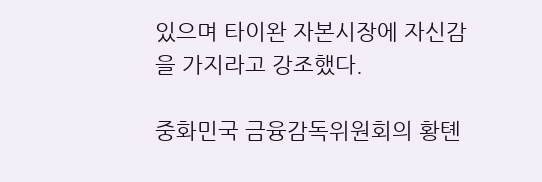있으며 타이완 자본시장에 자신감을 가지라고 강조했다.

중화민국 금융감독위원회의 황톈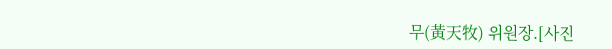무(黃天牧) 위원장.[사진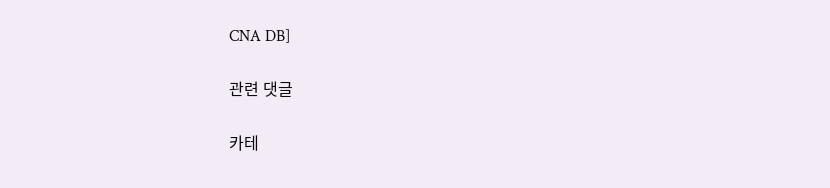CNA DB]

관련 댓글

카테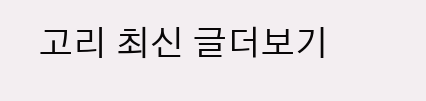고리 최신 글더보기